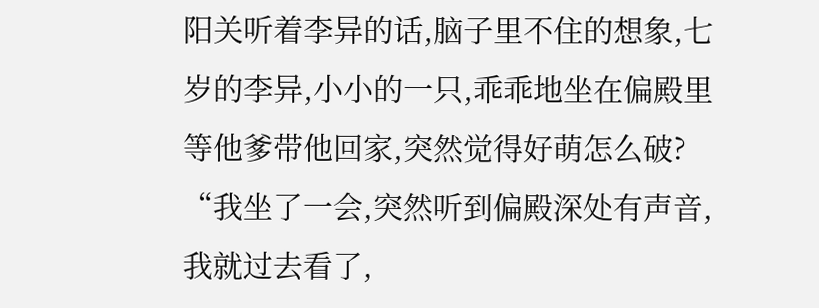阳关听着李异的话,脑子里不住的想象,七岁的李异,小小的一只,乖乖地坐在偏殿里等他爹带他回家,突然觉得好萌怎么破?
“我坐了一会,突然听到偏殿深处有声音,我就过去看了,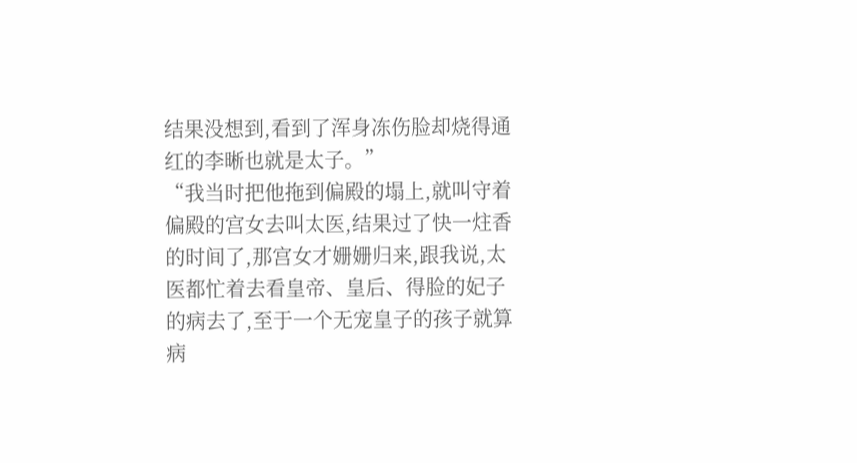结果没想到,看到了浑身冻伤脸却烧得通红的李晰也就是太子。”
“我当时把他拖到偏殿的塌上,就叫守着偏殿的宫女去叫太医,结果过了快一炷香的时间了,那宫女才姗姗归来,跟我说,太医都忙着去看皇帝、皇后、得脸的妃子的病去了,至于一个无宠皇子的孩子就算病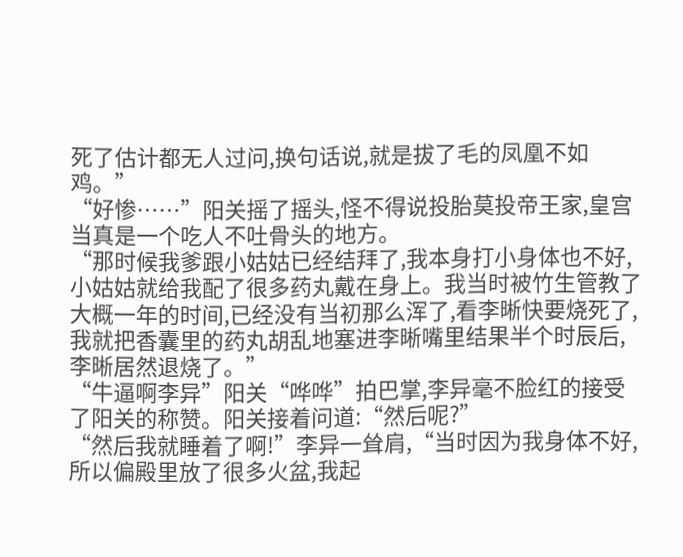死了估计都无人过问,换句话说,就是拔了毛的凤凰不如鸡。”
“好惨……”阳关摇了摇头,怪不得说投胎莫投帝王家,皇宫当真是一个吃人不吐骨头的地方。
“那时候我爹跟小姑姑已经结拜了,我本身打小身体也不好,小姑姑就给我配了很多药丸戴在身上。我当时被竹生管教了大概一年的时间,已经没有当初那么浑了,看李晰快要烧死了,我就把香囊里的药丸胡乱地塞进李晰嘴里结果半个时辰后,李晰居然退烧了。”
“牛逼啊李异”阳关“哗哗”拍巴掌,李异毫不脸红的接受了阳关的称赞。阳关接着问道:“然后呢?”
“然后我就睡着了啊!”李异一耸肩,“当时因为我身体不好,所以偏殿里放了很多火盆,我起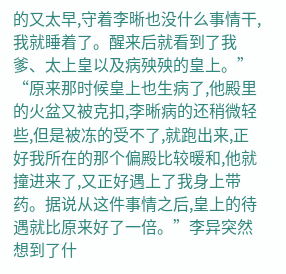的又太早,守着李晰也没什么事情干,我就睡着了。醒来后就看到了我爹、太上皇以及病殃殃的皇上。”
“原来那时候皇上也生病了,他殿里的火盆又被克扣,李晰病的还稍微轻些,但是被冻的受不了,就跑出来,正好我所在的那个偏殿比较暖和,他就撞进来了,又正好遇上了我身上带药。据说从这件事情之后,皇上的待遇就比原来好了一倍。”李异突然想到了什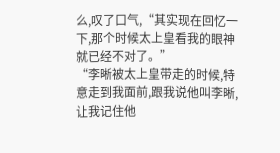么,叹了口气,“其实现在回忆一下,那个时候太上皇看我的眼神就已经不对了。”
“李晰被太上皇带走的时候,特意走到我面前,跟我说他叫李晰,让我记住他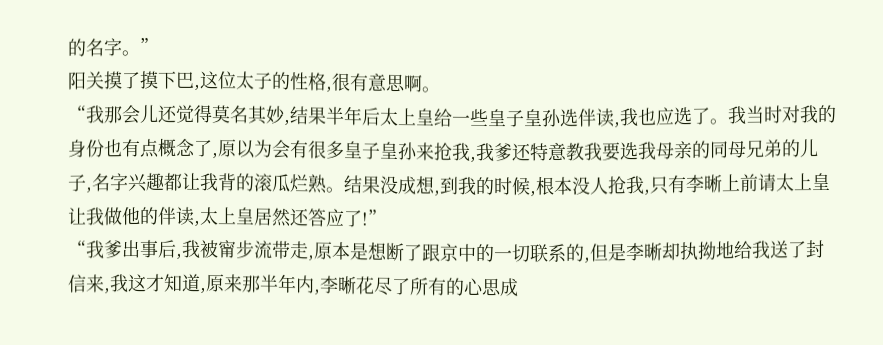的名字。”
阳关摸了摸下巴,这位太子的性格,很有意思啊。
“我那会儿还觉得莫名其妙,结果半年后太上皇给一些皇子皇孙选伴读,我也应选了。我当时对我的身份也有点概念了,原以为会有很多皇子皇孙来抢我,我爹还特意教我要选我母亲的同母兄弟的儿子,名字兴趣都让我背的滚瓜烂熟。结果没成想,到我的时候,根本没人抢我,只有李晰上前请太上皇让我做他的伴读,太上皇居然还答应了!”
“我爹出事后,我被甯步流带走,原本是想断了跟京中的一切联系的,但是李晰却执拗地给我送了封信来,我这才知道,原来那半年内,李晰花尽了所有的心思成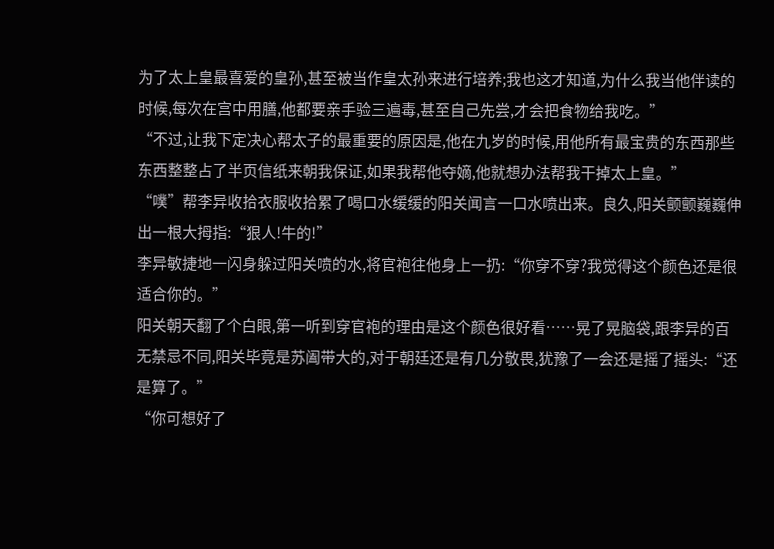为了太上皇最喜爱的皇孙,甚至被当作皇太孙来进行培养;我也这才知道,为什么我当他伴读的时候,每次在宫中用膳,他都要亲手验三遍毒,甚至自己先尝,才会把食物给我吃。”
“不过,让我下定决心帮太子的最重要的原因是,他在九岁的时候,用他所有最宝贵的东西那些东西整整占了半页信纸来朝我保证,如果我帮他夺嫡,他就想办法帮我干掉太上皇。”
“噗”帮李异收拾衣服收拾累了喝口水缓缓的阳关闻言一口水喷出来。良久,阳关颤颤巍巍伸出一根大拇指:“狠人!牛的!”
李异敏捷地一闪身躲过阳关喷的水,将官袍往他身上一扔:“你穿不穿?我觉得这个颜色还是很适合你的。”
阳关朝天翻了个白眼,第一听到穿官袍的理由是这个颜色很好看……晃了晃脑袋,跟李异的百无禁忌不同,阳关毕竟是苏阖带大的,对于朝廷还是有几分敬畏,犹豫了一会还是摇了摇头:“还是算了。”
“你可想好了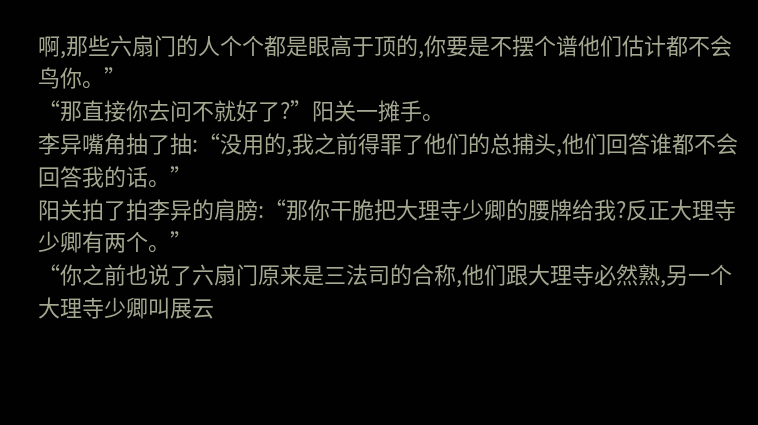啊,那些六扇门的人个个都是眼高于顶的,你要是不摆个谱他们估计都不会鸟你。”
“那直接你去问不就好了?”阳关一摊手。
李异嘴角抽了抽:“没用的,我之前得罪了他们的总捕头,他们回答谁都不会回答我的话。”
阳关拍了拍李异的肩膀:“那你干脆把大理寺少卿的腰牌给我?反正大理寺少卿有两个。”
“你之前也说了六扇门原来是三法司的合称,他们跟大理寺必然熟,另一个大理寺少卿叫展云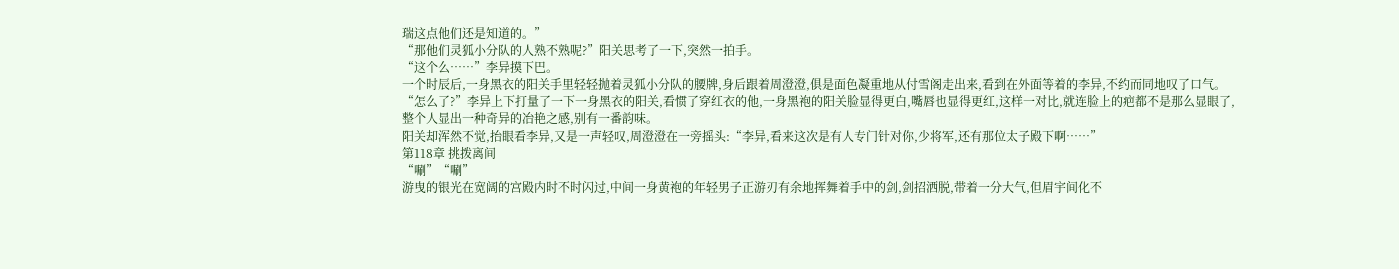瑞这点他们还是知道的。”
“那他们灵狐小分队的人熟不熟呢?”阳关思考了一下,突然一拍手。
“这个么……”李异摸下巴。
一个时辰后,一身黑衣的阳关手里轻轻抛着灵狐小分队的腰牌,身后跟着周澄澄,俱是面色凝重地从付雪阁走出来,看到在外面等着的李异,不约而同地叹了口气。
“怎么了?”李异上下打量了一下一身黑衣的阳关,看惯了穿红衣的他,一身黑袍的阳关脸显得更白,嘴唇也显得更红,这样一对比,就连脸上的疤都不是那么显眼了,整个人显出一种奇异的冶艳之感,别有一番韵味。
阳关却浑然不觉,抬眼看李异,又是一声轻叹,周澄澄在一旁摇头:“李异,看来这次是有人专门针对你,少将军,还有那位太子殿下啊……”
第118章 挑拨离间
“唰”“唰”
游曳的银光在宽阔的宫殿内时不时闪过,中间一身黄袍的年轻男子正游刃有余地挥舞着手中的剑,剑招洒脱,带着一分大气,但眉宇间化不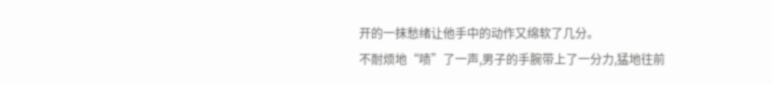开的一抹愁绪让他手中的动作又绵软了几分。
不耐烦地“啧”了一声,男子的手腕带上了一分力,猛地往前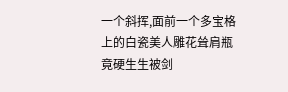一个斜挥,面前一个多宝格上的白瓷美人雕花耸肩瓶竟硬生生被剑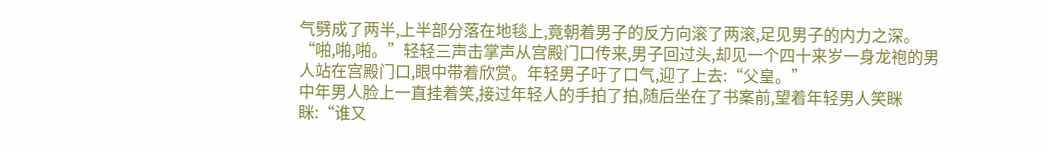气劈成了两半,上半部分落在地毯上,竟朝着男子的反方向滚了两滚,足见男子的内力之深。
“啪,啪,啪。”轻轻三声击掌声从宫殿门口传来,男子回过头,却见一个四十来岁一身龙袍的男人站在宫殿门口,眼中带着欣赏。年轻男子吁了口气,迎了上去:“父皇。”
中年男人脸上一直挂着笑,接过年轻人的手拍了拍,随后坐在了书案前,望着年轻男人笑眯眯:“谁又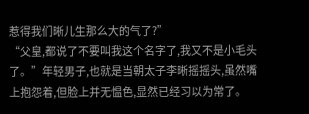惹得我们晰儿生那么大的气了?”
“父皇,都说了不要叫我这个名字了,我又不是小毛头了。”年轻男子,也就是当朝太子李晰摇摇头,虽然嘴上抱怨着,但脸上并无愠色,显然已经习以为常了。